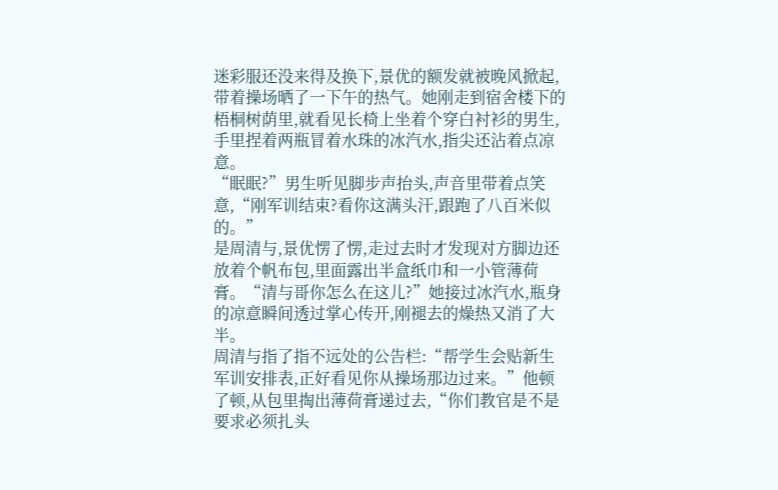迷彩服还没来得及换下,景优的额发就被晚风掀起,带着操场晒了一下午的热气。她刚走到宿舍楼下的梧桐树荫里,就看见长椅上坐着个穿白衬衫的男生,手里捏着两瓶冒着水珠的冰汽水,指尖还沾着点凉意。
“眠眠?”男生听见脚步声抬头,声音里带着点笑意,“刚军训结束?看你这满头汗,跟跑了八百米似的。”
是周清与,景优愣了愣,走过去时才发现对方脚边还放着个帆布包,里面露出半盒纸巾和一小管薄荷膏。“清与哥你怎么在这儿?”她接过冰汽水,瓶身的凉意瞬间透过掌心传开,刚褪去的燥热又消了大半。
周清与指了指不远处的公告栏:“帮学生会贴新生军训安排表,正好看见你从操场那边过来。”他顿了顿,从包里掏出薄荷膏递过去,“你们教官是不是要求必须扎头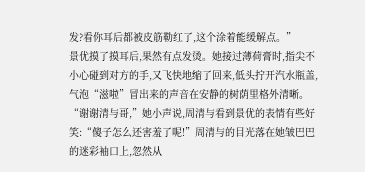发?看你耳后都被皮筋勒红了,这个涂着能缓解点。”
景优摸了摸耳后,果然有点发烫。她接过薄荷膏时,指尖不小心碰到对方的手,又飞快地缩了回来,低头拧开汽水瓶盖,气泡“滋啦”冒出来的声音在安静的树荫里格外清晰。“谢谢清与哥,”她小声说,周清与看到景优的表情有些好笑:“傻子怎么还害羞了呢!”周清与的目光落在她皱巴巴的迷彩袖口上,忽然从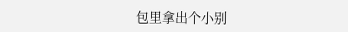包里拿出个小别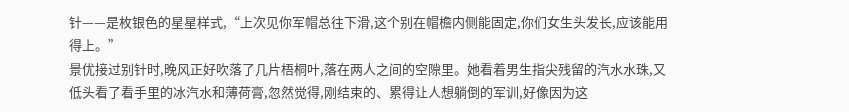针——是枚银色的星星样式,“上次见你军帽总往下滑,这个别在帽檐内侧能固定,你们女生头发长,应该能用得上。”
景优接过别针时,晚风正好吹落了几片梧桐叶,落在两人之间的空隙里。她看着男生指尖残留的汽水水珠,又低头看了看手里的冰汽水和薄荷膏,忽然觉得,刚结束的、累得让人想躺倒的军训,好像因为这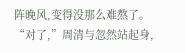阵晚风,变得没那么难熬了。
“对了,”周清与忽然站起身,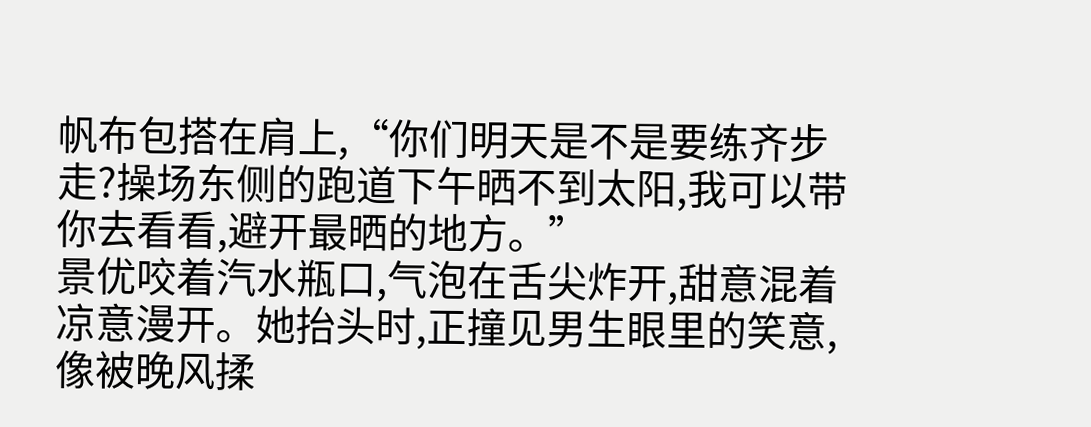帆布包搭在肩上,“你们明天是不是要练齐步走?操场东侧的跑道下午晒不到太阳,我可以带你去看看,避开最晒的地方。”
景优咬着汽水瓶口,气泡在舌尖炸开,甜意混着凉意漫开。她抬头时,正撞见男生眼里的笑意,像被晚风揉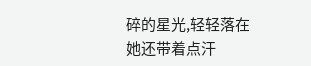碎的星光,轻轻落在她还带着点汗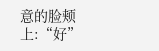意的脸颊上:“好”